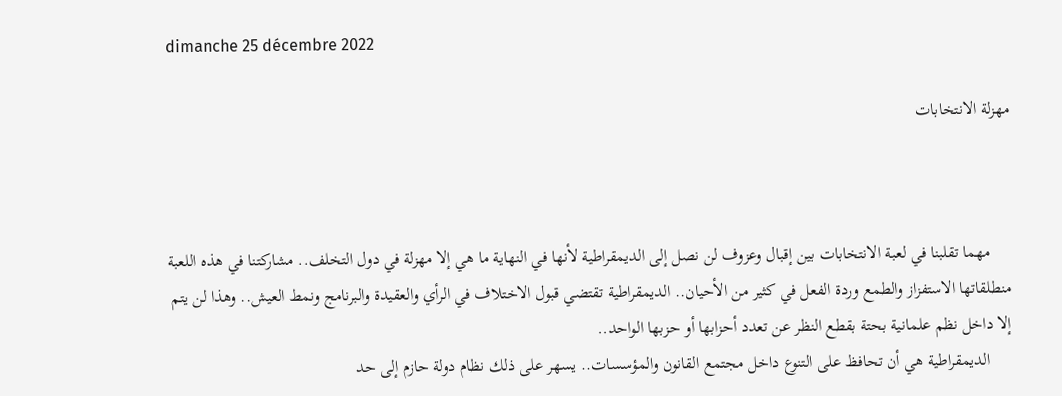dimanche 25 décembre 2022

مهزلة الانتخابات



     مهما تقلبنا في لعبة الانتخابات بين إقبال وعزوف لن نصل إلى الديمقراطية لأنها في النهاية ما هي إلا مهزلة في دول التخلف.. مشاركتنا في هذه اللعبة منطلقاتها الاستفزاز والطمع وردة الفعل في كثير من الأحيان.. الديمقراطية تقتضي قبول الاختلاف في الرأي والعقيدة والبرنامج ونمط العيش.. وهذا لن يتم إلا داخل نظم علمانية بحتة بقطع النظر عن تعدد أحزابها أو حزبها الواحد..
     الديمقراطية هي أن تحافظ على التنوع داخل مجتمع القانون والمؤسسات.. يسهر على ذلك نظام دولة حازم إلى حد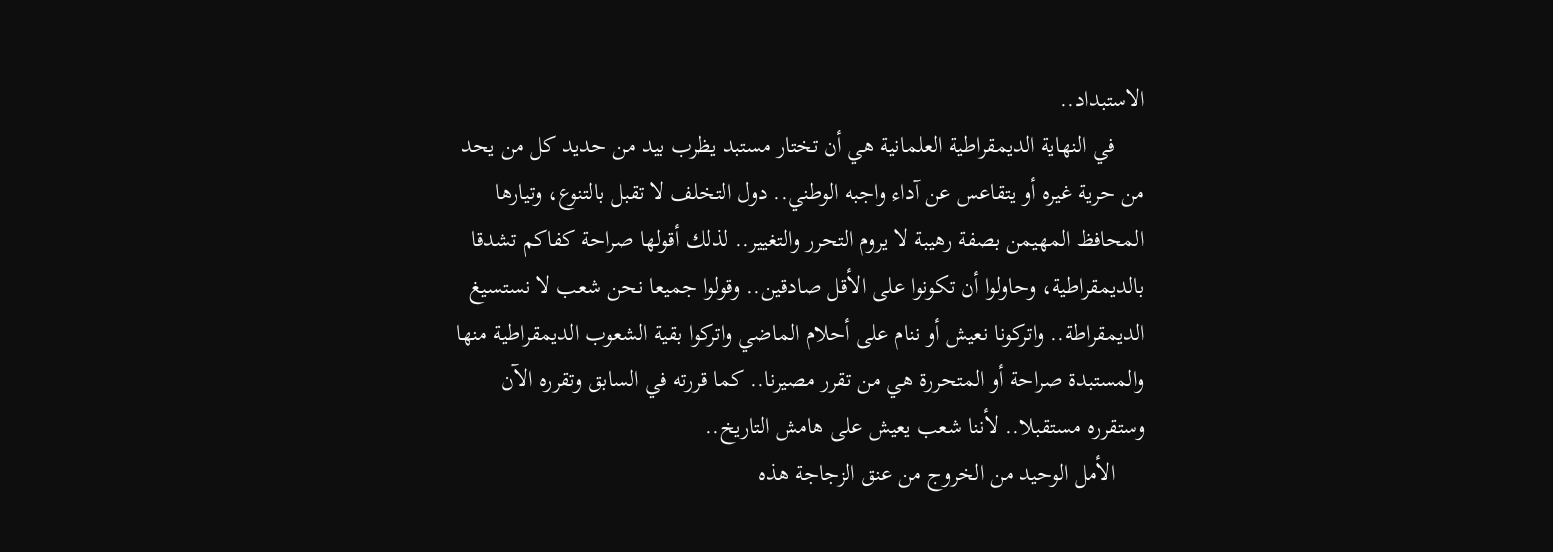الاستبداد..
     في النهاية الديمقراطية العلمانية هي أن تختار مستبد يظرب بيد من حديد كل من يحد من حرية غيره أو يتقاعس عن آداء واجبه الوطني.. دول التخلف لا تقبل بالتنوع، وتيارها المحافظ المهيمن بصفة رهيبة لا يروم التحرر والتغيير.. لذلك أقولها صراحة كفاكم تشدقا بالديمقراطية، وحاولوا أن تكونوا على الأقل صادقين.. وقولوا جميعا نحن شعب لا نستسيغ الديمقراطة.. واتركونا نعيش أو ننام على أحلام الماضي واتركوا بقية الشعوب الديمقراطية منها والمستبدة صراحة أو المتحررة هي من تقرر مصيرنا.. كما قررته في السابق وتقرره الآن وستقرره مستقبلا.. لأننا شعب يعيش على هامش التاريخ..
     الأمل الوحيد من الخروج من عنق الزجاجة هذه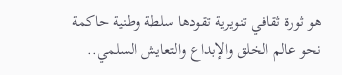هو ثورة ثقافي تنويرية تقودها سلطة وطنية حاكمة نحو عالم الخلق والإبداع والتعايش السلمي..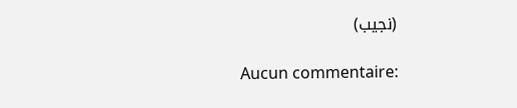(نجيب)

Aucun commentaire: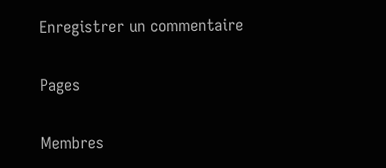Enregistrer un commentaire

Pages

Membres